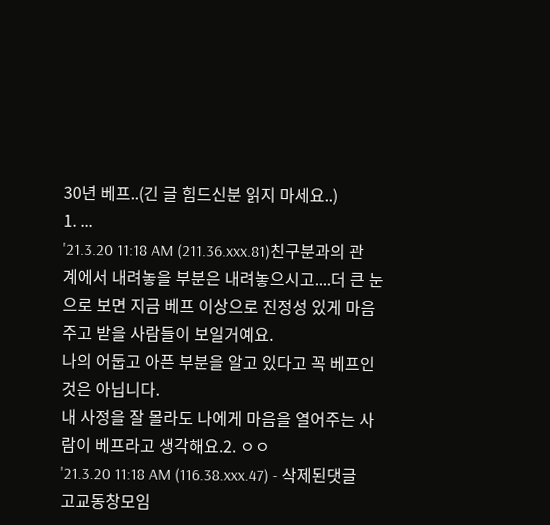30년 베프..(긴 글 힘드신분 읽지 마세요..)
1. ...
'21.3.20 11:18 AM (211.36.xxx.81)친구분과의 관계에서 내려놓을 부분은 내려놓으시고....더 큰 눈으로 보면 지금 베프 이상으로 진정성 있게 마음 주고 받을 사람들이 보일거예요.
나의 어둡고 아픈 부분을 알고 있다고 꼭 베프인 것은 아닙니다.
내 사정을 잘 몰라도 나에게 마음을 열어주는 사람이 베프라고 생각해요.2. ㅇㅇ
'21.3.20 11:18 AM (116.38.xxx.47) - 삭제된댓글고교동창모임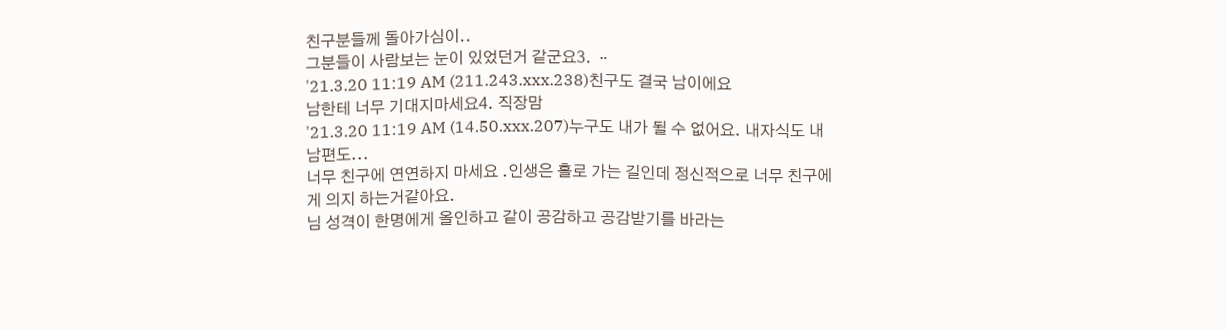친구분들께 돌아가심이..
그분들이 사람보는 눈이 있었던거 같군요3. ᆢ
'21.3.20 11:19 AM (211.243.xxx.238)친구도 결국 남이에요
남한테 너무 기대지마세요4. 직장맘
'21.3.20 11:19 AM (14.50.xxx.207)누구도 내가 될 수 없어요. 내자식도 내 남편도...
너무 친구에 연연하지 마세요 .인생은 홀로 가는 길인데 정신적으로 너무 친구에게 의지 하는거같아요.
님 성격이 한명에게 올인하고 같이 공감하고 공감받기를 바라는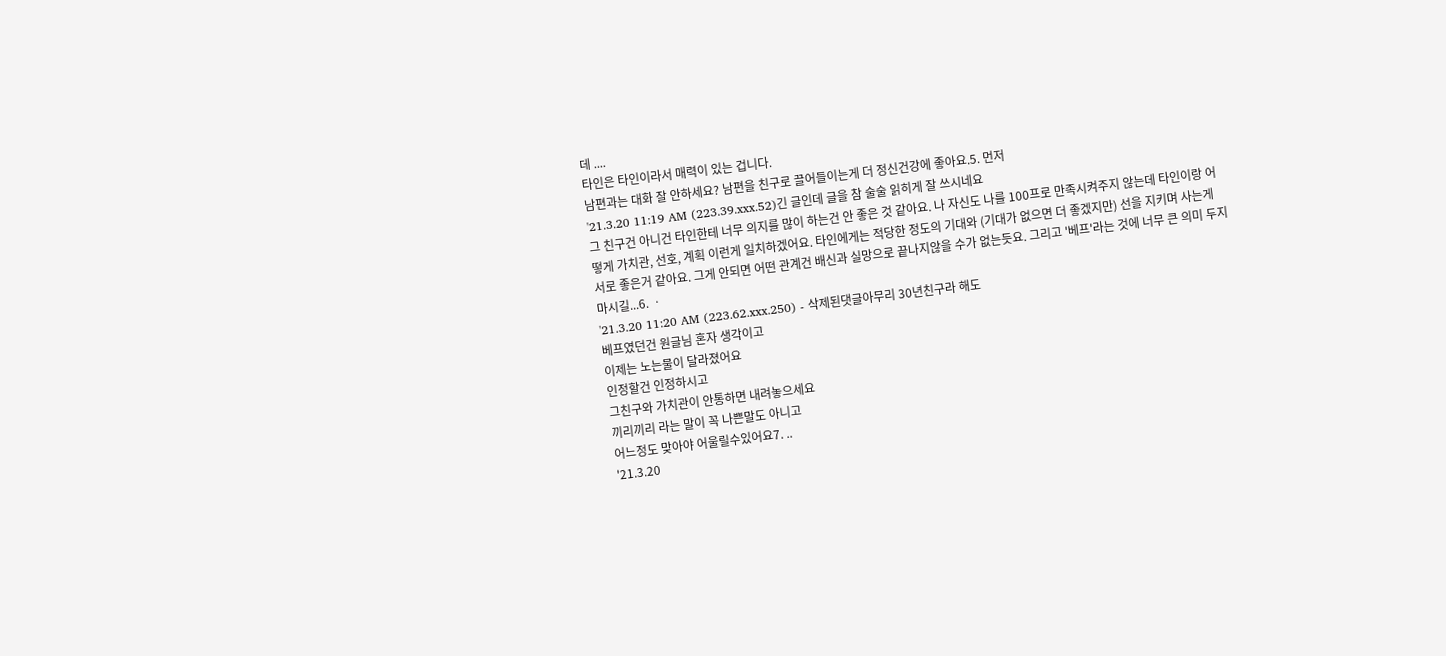데 ....
타인은 타인이라서 매력이 있는 겁니다.
남편과는 대화 잘 안하세요? 남편을 친구로 끌어들이는게 더 정신건강에 좋아요.5. 먼저
'21.3.20 11:19 AM (223.39.xxx.52)긴 글인데 글을 참 술술 읽히게 잘 쓰시네요
그 친구건 아니건 타인한테 너무 의지를 많이 하는건 안 좋은 것 같아요. 나 자신도 나를 100프로 만족시켜주지 않는데 타인이랑 어떻게 가치관, 선호, 계획 이런게 일치하겠어요. 타인에게는 적당한 정도의 기대와 (기대가 없으면 더 좋겠지만) 선을 지키며 사는게 서로 좋은거 같아요. 그게 안되면 어떤 관계건 배신과 실망으로 끝나지않을 수가 없는듯요. 그리고 '베프'라는 것에 너무 큰 의미 두지 마시길...6. ㆍ
'21.3.20 11:20 AM (223.62.xxx.250) - 삭제된댓글아무리 30년친구라 해도
베프였던건 원글님 혼자 생각이고
이제는 노는물이 달라졌어요
인정할건 인정하시고
그친구와 가치관이 안통하면 내려놓으세요
끼리끼리 라는 말이 꼭 나쁜말도 아니고
어느정도 맞아야 어울릴수있어요7. ..
'21.3.20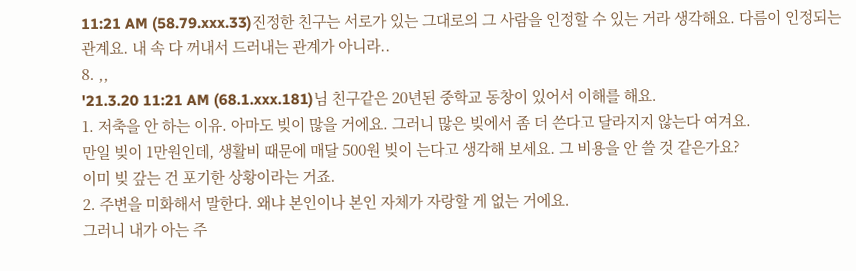11:21 AM (58.79.xxx.33)진정한 친구는 서로가 있는 그대로의 그 사람을 인정할 수 있는 거라 생각해요. 다름이 인정되는 관계요. 내 속 다 꺼내서 드러내는 관계가 아니라..
8. ,,
'21.3.20 11:21 AM (68.1.xxx.181)님 친구같은 20년된 중학교 동창이 있어서 이해를 해요.
1. 저축을 안 하는 이유. 아마도 빚이 많을 거에요. 그러니 많은 빚에서 좀 더 쓴다고 달라지지 않는다 여겨요.
만일 빚이 1만원인데, 생활비 때문에 매달 500원 빚이 는다고 생각해 보세요. 그 비용을 안 쓸 것 같은가요?
이미 빚 갚는 건 포기한 상황이라는 거죠.
2. 주변을 미화해서 말한다. 왜냐 본인이나 본인 자체가 자랑할 게 없는 거에요.
그러니 내가 아는 주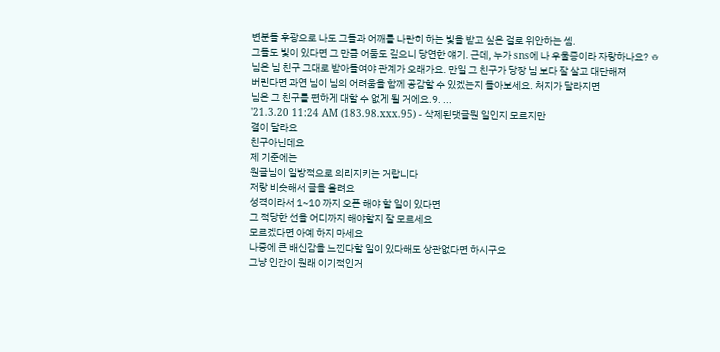변분들 후광으로 나도 그들과 어깨를 나란히 하는 빛을 받고 싶은 걸로 위안하는 셈.
그들도 빛이 있다면 그 만큼 어둠도 깊으니 당연한 얘기. 근데, 누가 sns에 나 우울증이라 자랑하나요? ㅎ
님은 님 친구 그대로 받아들여야 관계가 오래가요. 만일 그 친구가 당장 님 보다 잘 살고 대단해져
버린다면 과연 님이 님의 어려움을 함께 공감할 수 있겠는지 돌아보세요. 처지가 달라지면
님은 그 친구를 편하게 대할 수 없게 될 거에요.9. ...
'21.3.20 11:24 AM (183.98.xxx.95) - 삭제된댓글뭔 일인지 모르지만
결이 달라요
친구아닌데요
제 기준에는
원글님이 일방적으로 의리지키는 거랍니다
저랑 비슷해서 글을 올려요
성격이라서 1~10 까지 오픈 해야 할 일이 있다면
그 적당한 선을 어디까지 해야할지 잘 모르세요
모르겠다면 아예 하지 마세요
나중에 큰 배신감을 느낀다할 일이 있다해도 상관없다면 하시구요
그냥 인간이 원래 이기적인거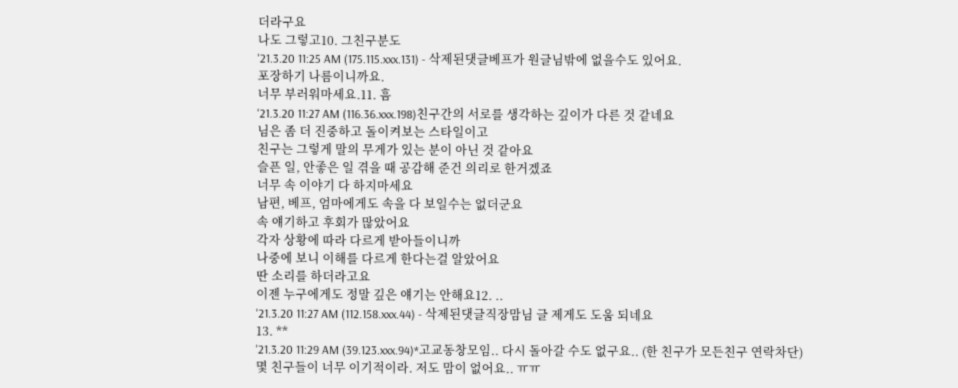더라구요
나도 그렇고10. 그친구분도
'21.3.20 11:25 AM (175.115.xxx.131) - 삭제된댓글베프가 원글님밖에 없을수도 있어요.
포장하기 나름이니까요.
너무 부러워마세요.11. 흠
'21.3.20 11:27 AM (116.36.xxx.198)친구간의 서로를 생각하는 깊이가 다른 것 같네요
님은 좀 더 진중하고 돌이켜보는 스타일이고
친구는 그렇게 말의 무게가 있는 분이 아닌 것 같아요
슬픈 일, 안좋은 일 겪을 때 공감해 준건 의리로 한거겠죠
너무 속 이야기 다 하지마세요
남편, 베프, 엄마에게도 속을 다 보일수는 없더군요
속 얘기하고 후회가 많았어요
각자 상황에 따라 다르게 받아들이니까
나중에 보니 이해를 다르게 한다는걸 알았어요
딴 소리를 하더라고요
이젠 누구에게도 정말 깊은 얘기는 안해요12. ..
'21.3.20 11:27 AM (112.158.xxx.44) - 삭제된댓글직장맘님 글 제게도 도움 되네요
13. **
'21.3.20 11:29 AM (39.123.xxx.94)*고교동창모임.. 다시 돌아갈 수도 없구요.. (한 친구가 모든친구 연락차단)
몇 친구들이 너무 이기적이라. 저도 맘이 없어요.. ㅠㅠ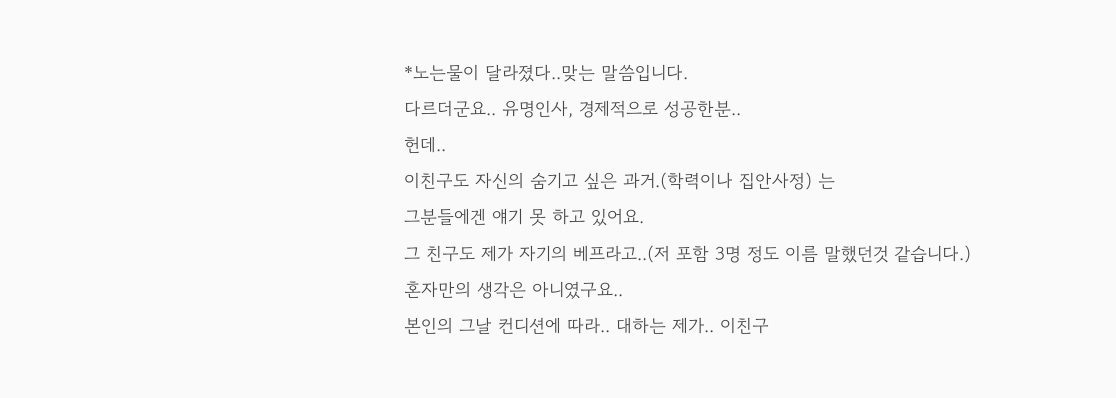*노는물이 달라졌다..맞는 말씀입니다.
다르더군요.. 유명인사, 경제적으로 성공한분..
헌데..
이친구도 자신의 숨기고 싶은 과거.(학력이나 집안사정) 는
그분들에겐 얘기 못 하고 있어요.
그 친구도 제가 자기의 베프라고..(저 포함 3명 정도 이름 말했던것 같습니다.)
혼자만의 생각은 아니였구요..
본인의 그날 컨디션에 따라.. 대하는 제가.. 이친구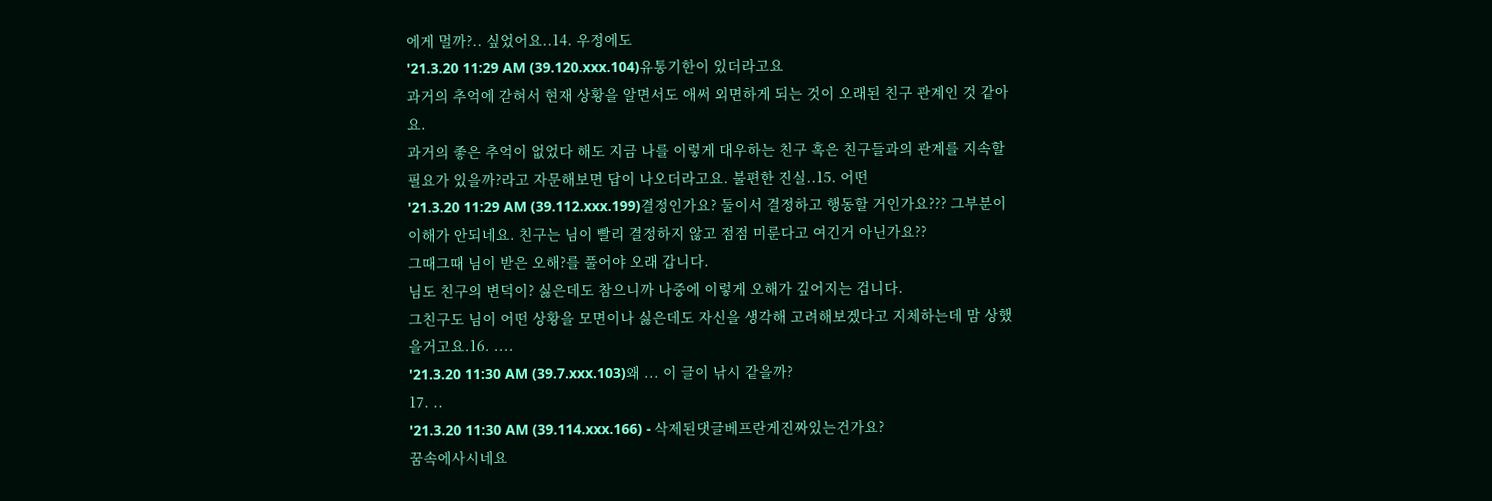에게 멀까?.. 싶었어요..14. 우정에도
'21.3.20 11:29 AM (39.120.xxx.104)유통기한이 있더라고요
과거의 추억에 갇혀서 현재 상황을 알면서도 애써 외면하게 되는 것이 오래된 친구 관계인 것 같아요.
과거의 좋은 추억이 없었다 해도 지금 나를 이렇게 대우하는 친구 혹은 친구들과의 관계를 지속할 필요가 있을까?라고 자문해보면 답이 나오더라고요. 불편한 진실..15. 어떤
'21.3.20 11:29 AM (39.112.xxx.199)결정인가요? 둘이서 결정하고 행동할 거인가요??? 그부분이 이해가 안되네요. 친구는 님이 빨리 결정하지 않고 점점 미룬다고 여긴거 아닌가요??
그때그때 님이 받은 오해?를 풀어야 오래 갑니다.
님도 친구의 변덕이? 싫은데도 참으니까 나중에 이렇게 오해가 깊어지는 겁니다.
그친구도 님이 어떤 상황을 모면이나 싫은데도 자신을 생각해 고려해보겠다고 지체하는데 맘 상했을거고요.16. ....
'21.3.20 11:30 AM (39.7.xxx.103)왜 ... 이 글이 낚시 같을까?
17. ..
'21.3.20 11:30 AM (39.114.xxx.166) - 삭제된댓글베프란게진짜있는건가요?
꿈속에사시네요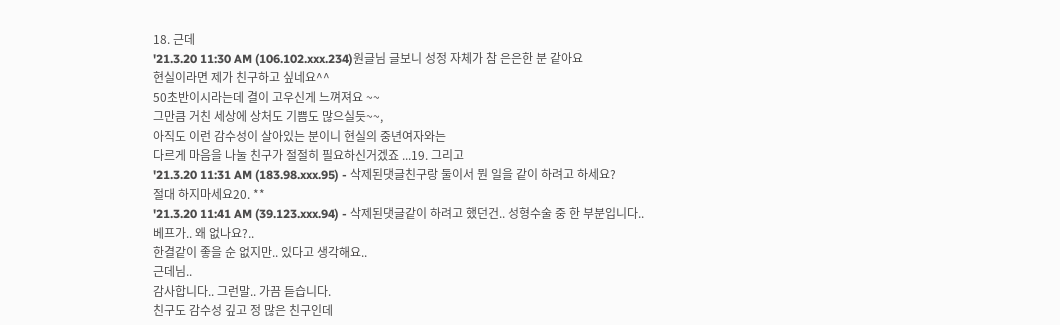18. 근데
'21.3.20 11:30 AM (106.102.xxx.234)원글님 글보니 성정 자체가 참 은은한 분 같아요
현실이라면 제가 친구하고 싶네요^^
50초반이시라는데 결이 고우신게 느껴져요 ~~
그만큼 거친 세상에 상처도 기쁨도 많으실듯~~,
아직도 이런 감수성이 살아있는 분이니 현실의 중년여자와는
다르게 마음을 나눌 친구가 절절히 필요하신거겠죠 ...19. 그리고
'21.3.20 11:31 AM (183.98.xxx.95) - 삭제된댓글친구랑 둘이서 뭔 일을 같이 하려고 하세요?
절대 하지마세요20. **
'21.3.20 11:41 AM (39.123.xxx.94) - 삭제된댓글같이 하려고 했던건.. 성형수술 중 한 부분입니다..
베프가.. 왜 없나요?..
한결같이 좋을 순 없지만.. 있다고 생각해요..
근데님..
감사합니다.. 그런말.. 가끔 듣습니다.
친구도 감수성 깊고 정 많은 친구인데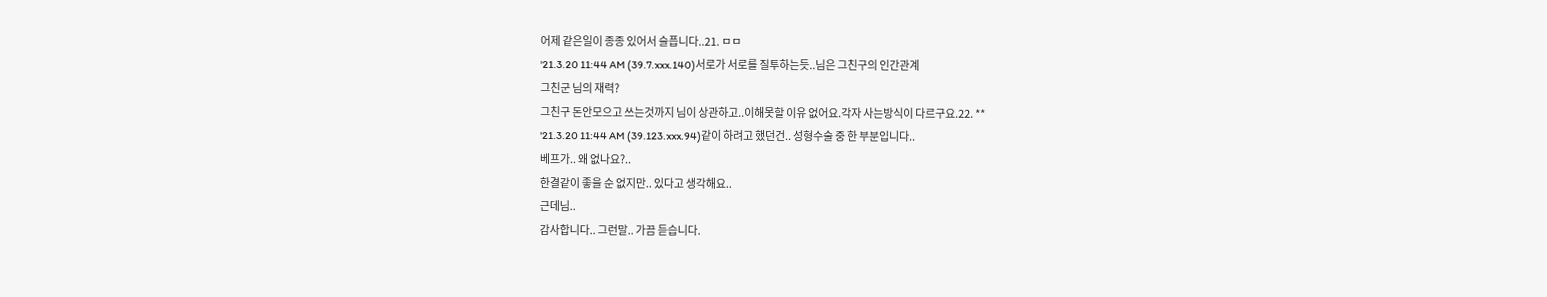어제 같은일이 종종 있어서 슬픕니다..21. ㅁㅁ
'21.3.20 11:44 AM (39.7.xxx.140)서로가 서로를 질투하는듯..님은 그친구의 인간관계
그친군 님의 재력?
그친구 돈안모으고 쓰는것까지 님이 상관하고..이해못할 이유 없어요.각자 사는방식이 다르구요.22. **
'21.3.20 11:44 AM (39.123.xxx.94)같이 하려고 했던건.. 성형수술 중 한 부분입니다..
베프가.. 왜 없나요?..
한결같이 좋을 순 없지만.. 있다고 생각해요..
근데님..
감사합니다.. 그런말.. 가끔 듣습니다.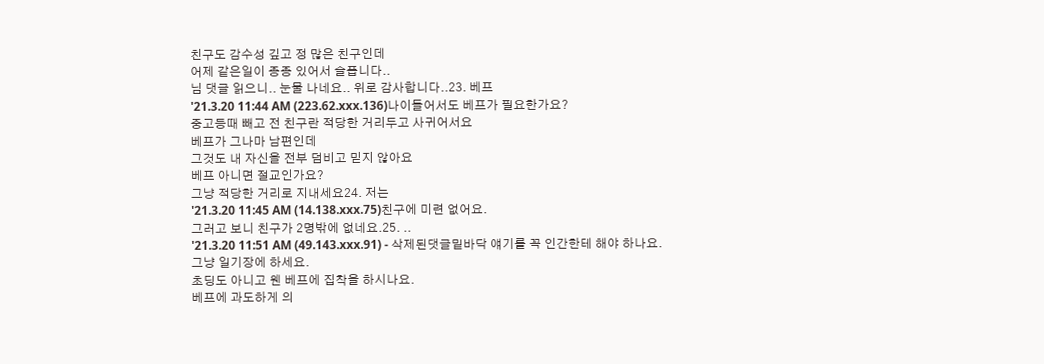친구도 감수성 깊고 정 많은 친구인데
어제 같은일이 종종 있어서 슬픕니다..
님 댓글 읽으니.. 눈물 나네요.. 위로 감사합니다..23. 베프
'21.3.20 11:44 AM (223.62.xxx.136)나이들어서도 베프가 필요한가요?
중고등때 빼고 전 친구란 적당한 거리두고 사귀어서요
베프가 그나마 남편인데
그것도 내 자신을 전부 덤비고 믿지 않아요
베프 아니면 절교인가요?
그냥 적당한 거리로 지내세요24. 저는
'21.3.20 11:45 AM (14.138.xxx.75)친구에 미련 없어요.
그러고 보니 친구가 2명밖에 없네요.25. ..
'21.3.20 11:51 AM (49.143.xxx.91) - 삭제된댓글밑바닥 얘기를 꼭 인간한테 해야 하나요.
그냥 일기장에 하세요.
초딩도 아니고 웬 베프에 집착을 하시나요.
베프에 과도하게 의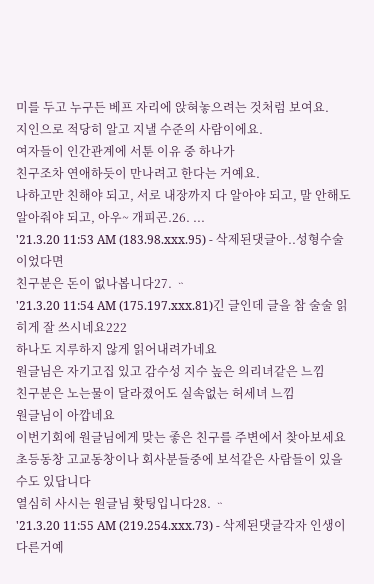미를 두고 누구든 베프 자리에 앉혀놓으려는 것처럼 보여요.
지인으로 적당히 알고 지낼 수준의 사람이에요.
여자들이 인간관계에 서툰 이유 중 하나가
친구조차 연애하듯이 만나려고 한다는 거예요.
나하고만 친해야 되고, 서로 내장까지 다 알아야 되고, 말 안해도 알아줘야 되고, 아우~ 개피곤.26. ...
'21.3.20 11:53 AM (183.98.xxx.95) - 삭제된댓글아..성형수술이었다면
친구분은 돈이 없나봅니다27. ᆢ
'21.3.20 11:54 AM (175.197.xxx.81)긴 글인데 글을 참 술술 읽히게 잘 쓰시네요222
하나도 지루하지 않게 읽어내려가네요
원글님은 자기고집 있고 감수성 지수 높은 의리녀같은 느낌
친구분은 노는물이 달라졌어도 실속없는 허세녀 느낌
원글님이 아깝네요
이번기회에 원글님에게 맞는 좋은 친구를 주변에서 찾아보세요 초등동창 고교동창이나 회사분들중에 보석같은 사람들이 있을수도 있답니다
열심히 사시는 원글님 홧팅입니다28. ᆢ
'21.3.20 11:55 AM (219.254.xxx.73) - 삭제된댓글각자 인생이 다른거예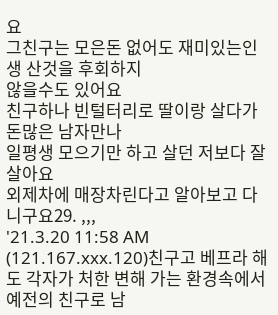요
그친구는 모은돈 없어도 재미있는인생 산것을 후회하지
않을수도 있어요
친구하나 빈털터리로 딸이랑 살다가
돈많은 남자만나
일평생 모으기만 하고 살던 저보다 잘살아요
외제차에 매장차린다고 알아보고 다니구요29. ,,,
'21.3.20 11:58 AM (121.167.xxx.120)친구고 베프라 해도 각자가 처한 변해 가는 환경속에서
예전의 친구로 남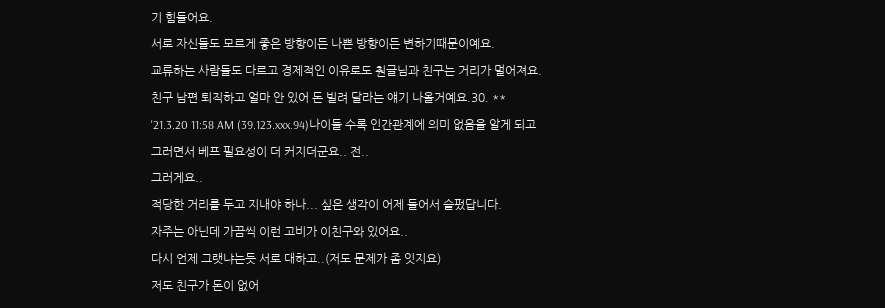기 힘들어요.
서로 자신들도 모르게 좋은 방향이든 나쁜 방향이든 변하기때문이예요.
교류하는 사람들도 다르고 경제적인 이유로도 춴글님과 친구는 거리가 멀어져요.
친구 남편 퇴직하고 얼마 안 있어 돈 빌려 달라는 얘기 나올거예요.30. **
'21.3.20 11:58 AM (39.123.xxx.94)나이들 수록 인간관계에 의미 없음을 알게 되고
그러면서 베프 필요성이 더 커지더군요.. 전..
그러게요..
적당한 거리를 두고 지내야 하나... 싶은 생각이 어제 들어서 슬펐답니다.
자주는 아닌데 가끔씩 이런 고비가 이친구와 있어요..
다시 언제 그랫냐는듯 서로 대하고..(저도 문제가 좀 잇지요)
저도 친구가 돈이 없어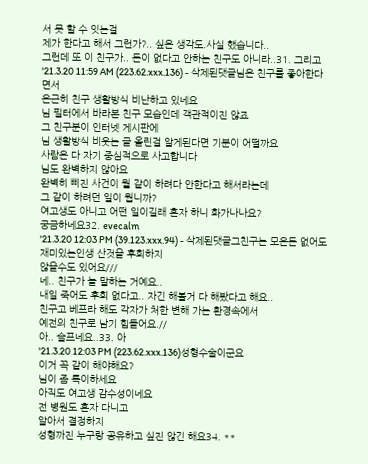서 못 할 수 잇는걸
제가 한다고 해서 그런가?.. 싶은 생각도.사실 했습니다..
그런데 또 이 친구가.. 돈이 없다고 안하는 친구도 아니라..31. 그리고
'21.3.20 11:59 AM (223.62.xxx.136) - 삭제된댓글님은 친구를 좋아한다면서
은근히 친구 생활방식 비난하고 있네요
님 필터에서 바라본 친구 모습인데 객관적이진 않죠
그 친구분이 인터넷 게시판에
님 생활방식 비웃는 글 올린걸 알게된다면 기분이 어떨까요
사람은 다 자기 중심적으로 사고합니다
님도 완벽하지 않아요
완벽히 삐진 사건이 뭘 같이 하려다 안한다고 해서라는데
그 같이 하려던 일이 뭡니까?
여고생도 아니고 어떤 일이길래 혼자 하니 화가나나요?
궁금하네요32. evecalm
'21.3.20 12:03 PM (39.123.xxx.94) - 삭제된댓글그친구는 모은돈 없어도 재미있는인생 산것을 후회하지
않을수도 있어요///
네.. 친구가 늘 말하는 거예요..
내일 죽어도 후회 없다고.. 자긴 해볼거 다 해봤다고 해요..
친구고 베프라 해도 각자가 처한 변해 가는 환경속에서
예전의 친구로 남기 힘들어요.//
아.. 슬프네요..33. 아
'21.3.20 12:03 PM (223.62.xxx.136)성형수술이군요
이거 꼭 같이 해야해요?
님이 좀 특이하세요
아직도 여고생 감수성이네요
전 병원도 혼자 다니고
알아서 결정하지
성형까진 누구랑 공유하고 싶진 않긴 해요34. **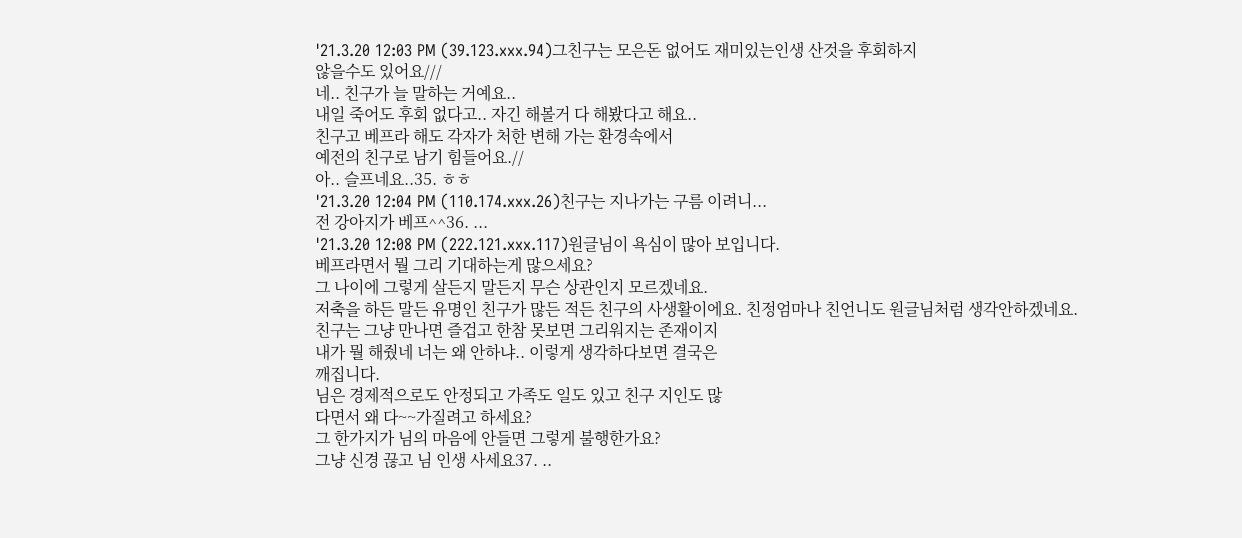'21.3.20 12:03 PM (39.123.xxx.94)그친구는 모은돈 없어도 재미있는인생 산것을 후회하지
않을수도 있어요///
네.. 친구가 늘 말하는 거예요..
내일 죽어도 후회 없다고.. 자긴 해볼거 다 해봤다고 해요..
친구고 베프라 해도 각자가 처한 변해 가는 환경속에서
예전의 친구로 남기 힘들어요.//
아.. 슬프네요..35. ㅎㅎ
'21.3.20 12:04 PM (110.174.xxx.26)친구는 지나가는 구름 이려니...
전 강아지가 베프^^36. ...
'21.3.20 12:08 PM (222.121.xxx.117)원글님이 욕심이 많아 보입니다.
베프라면서 뭘 그리 기대하는게 많으세요?
그 나이에 그렇게 살든지 말든지 무슨 상관인지 모르겠네요.
저축을 하든 말든 유명인 친구가 많든 적든 친구의 사생활이에요. 친정엄마나 친언니도 원글님처럼 생각안하겠네요.
친구는 그냥 만나면 즐겁고 한참 못보면 그리워지는 존재이지
내가 뭘 해줬네 너는 왜 안하냐.. 이렇게 생각하다보면 결국은
깨집니다.
님은 경제적으로도 안정되고 가족도 일도 있고 친구 지인도 많
다면서 왜 다~~가질려고 하세요?
그 한가지가 님의 마음에 안들면 그렇게 불행한가요?
그냥 신경 끊고 님 인생 사세요37. ..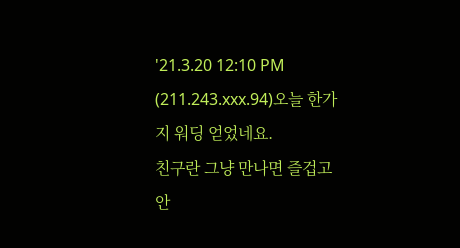'21.3.20 12:10 PM (211.243.xxx.94)오늘 한가지 워딩 얻었네요.
친구란 그냥 만나면 즐겁고 안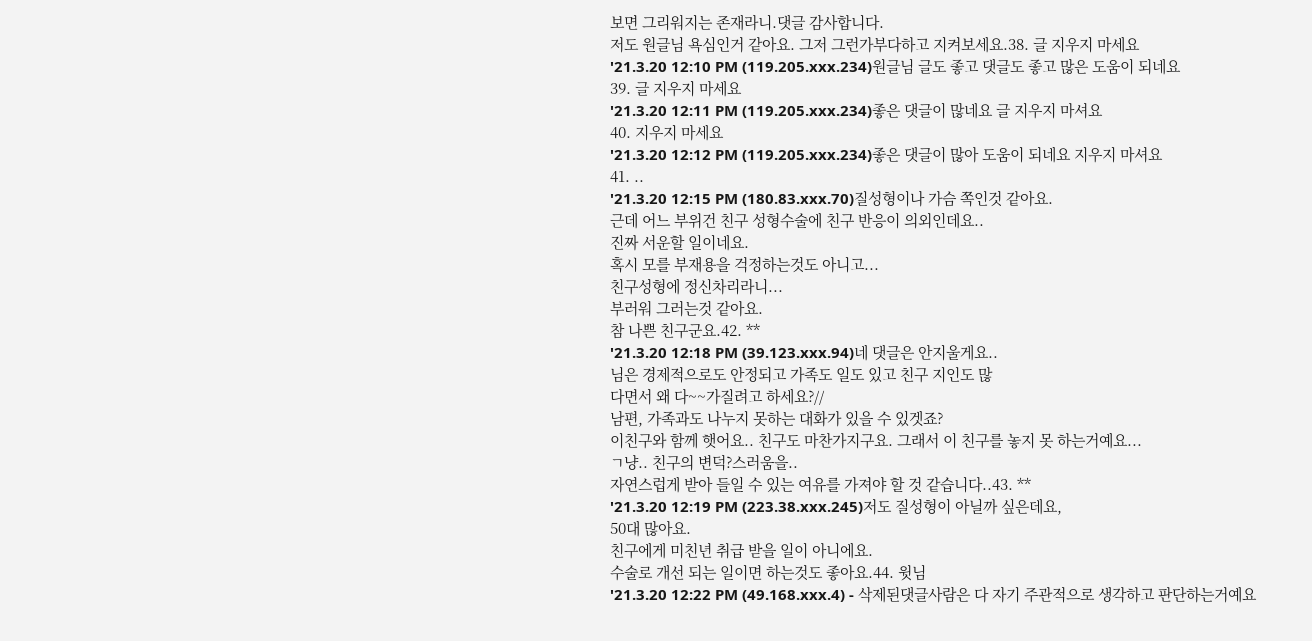보면 그리워지는 존재라니.댓글 감사합니다.
저도 원글님 욕심인거 같아요. 그저 그런가부다하고 지켜보세요.38. 글 지우지 마세요
'21.3.20 12:10 PM (119.205.xxx.234)원글님 글도 좋고 댓글도 좋고 많은 도움이 되네요
39. 글 지우지 마세요
'21.3.20 12:11 PM (119.205.xxx.234)좋은 댓글이 많네요 글 지우지 마셔요
40. 지우지 마세요
'21.3.20 12:12 PM (119.205.xxx.234)좋은 댓글이 많아 도움이 되네요 지우지 마셔요
41. ..
'21.3.20 12:15 PM (180.83.xxx.70)질성형이나 가슴 쪽인것 같아요.
근데 어느 부위건 친구 성형수술에 친구 반응이 의외인데요..
진짜 서운할 일이네요.
혹시 모를 부재용을 걱정하는것도 아니고...
친구성형에 정신차리라니...
부러워 그러는것 같아요.
참 나쁜 친구군요.42. **
'21.3.20 12:18 PM (39.123.xxx.94)네 댓글은 안지울게요..
님은 경제적으로도 안정되고 가족도 일도 있고 친구 지인도 많
다면서 왜 다~~가질려고 하세요?//
남편, 가족과도 나누지 못하는 대화가 있을 수 있겟죠?
이친구와 함께 햇어요.. 친구도 마찬가지구요. 그래서 이 친구를 놓지 못 하는거예요...
ㄱ냥.. 친구의 변덕?스러움을..
자연스럽게 받아 들일 수 있는 여유를 가져야 할 것 같습니다..43. **
'21.3.20 12:19 PM (223.38.xxx.245)저도 질성형이 아닐까 싶은데요,
50대 많아요.
친구에게 미친년 취급 받을 일이 아니에요.
수술로 개선 되는 일이면 하는것도 좋아요.44. 윗님
'21.3.20 12:22 PM (49.168.xxx.4) - 삭제된댓글사람은 다 자기 주관적으로 생각하고 판단하는거예요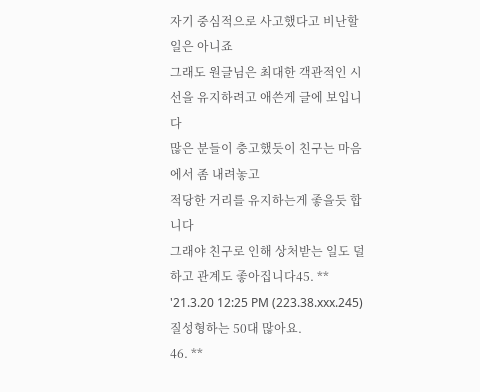자기 중심적으로 사고했다고 비난할 일은 아니죠
그래도 원글님은 최대한 객관적인 시선을 유지하려고 애쓴게 글에 보입니다
많은 분들이 충고했듯이 친구는 마음에서 좀 내려놓고
적당한 거리를 유지하는게 좋을듯 합니다
그래야 친구로 인해 상처받는 일도 덜하고 관계도 좋아집니다45. **
'21.3.20 12:25 PM (223.38.xxx.245)질성형하는 50대 많아요.
46. **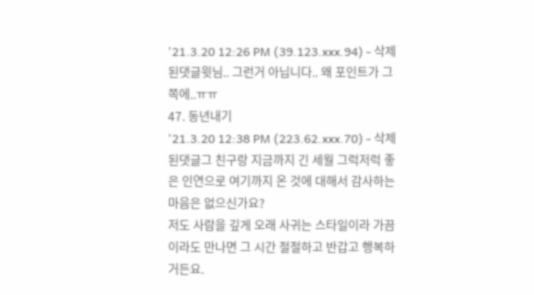'21.3.20 12:26 PM (39.123.xxx.94) - 삭제된댓글윗님.. 그런거 아닙니다.. 왜 포인트가 그쪽에..ㅠㅠ
47. 동년내기
'21.3.20 12:38 PM (223.62.xxx.70) - 삭제된댓글그 친구랑 지금까지 긴 세월 그럭저럭 좋은 인연으로 여기까지 온 것에 대해서 감사하는 마음은 없으신가요?
저도 사람을 깊게 오래 사귀는 스타일이라 가끔이라도 만나면 그 시간 절절하고 반갑고 행복하거든요.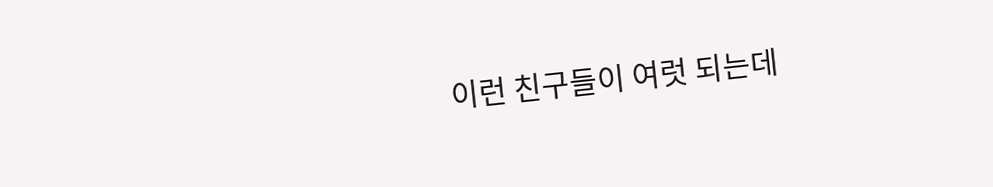이런 친구들이 여럿 되는데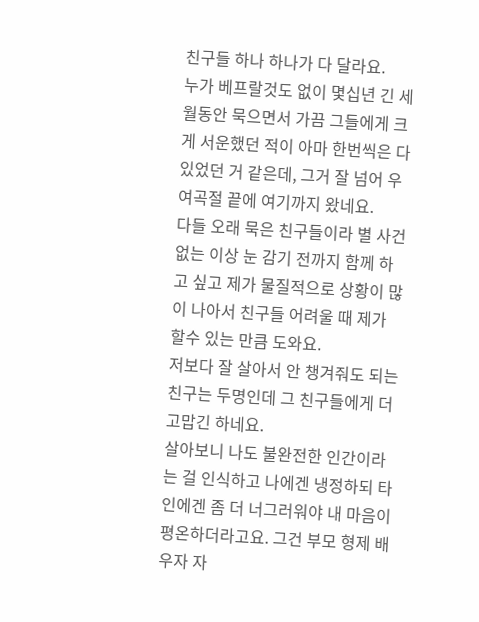친구들 하나 하나가 다 달라요.
누가 베프랄것도 없이 몇십년 긴 세월동안 묵으면서 가끔 그들에게 크게 서운했던 적이 아마 한번씩은 다 있었던 거 같은데, 그거 잘 넘어 우여곡절 끝에 여기까지 왔네요.
다들 오래 묵은 친구들이라 별 사건 없는 이상 눈 감기 전까지 함께 하고 싶고 제가 물질적으로 상황이 많이 나아서 친구들 어려울 때 제가 할수 있는 만큼 도와요.
저보다 잘 살아서 안 챙겨줘도 되는 친구는 두명인데 그 친구들에게 더 고맙긴 하네요.
살아보니 나도 불완전한 인간이라는 걸 인식하고 나에겐 냉정하되 타인에겐 좀 더 너그러워야 내 마음이 평온하더라고요. 그건 부모 형제 배우자 자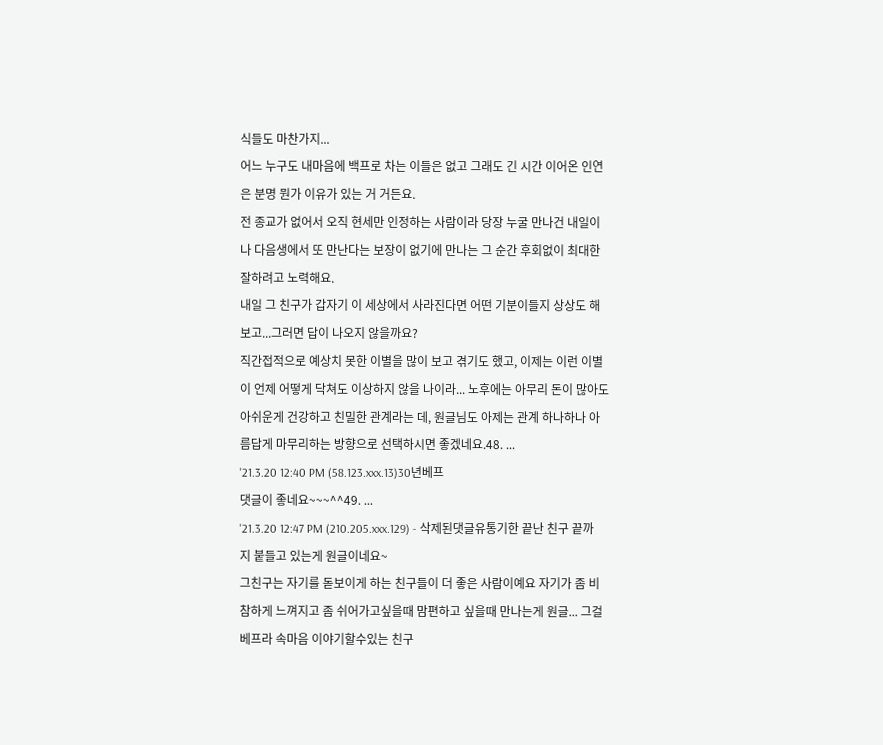식들도 마찬가지...
어느 누구도 내마음에 백프로 차는 이들은 없고 그래도 긴 시간 이어온 인연은 분명 뭔가 이유가 있는 거 거든요.
전 종교가 없어서 오직 현세만 인정하는 사람이라 당장 누굴 만나건 내일이나 다음생에서 또 만난다는 보장이 없기에 만나는 그 순간 후회없이 최대한 잘하려고 노력해요.
내일 그 친구가 갑자기 이 세상에서 사라진다면 어떤 기분이들지 상상도 해보고...그러면 답이 나오지 않을까요?
직간접적으로 예상치 못한 이별을 많이 보고 겪기도 했고, 이제는 이런 이별이 언제 어떻게 닥쳐도 이상하지 않을 나이라... 노후에는 아무리 돈이 많아도 아쉬운게 건강하고 친밀한 관계라는 데, 원글님도 아제는 관계 하나하나 아름답게 마무리하는 방향으로 선택하시면 좋겠네요.48. ...
'21.3.20 12:40 PM (58.123.xxx.13)30년베프
댓글이 좋네요~~~^^49. ...
'21.3.20 12:47 PM (210.205.xxx.129) - 삭제된댓글유통기한 끝난 친구 끝까지 붙들고 있는게 원글이네요~
그친구는 자기를 돋보이게 하는 친구들이 더 좋은 사람이예요 자기가 좀 비참하게 느껴지고 좀 쉬어가고싶을때 맘편하고 싶을때 만나는게 원글... 그걸 베프라 속마음 이야기할수있는 친구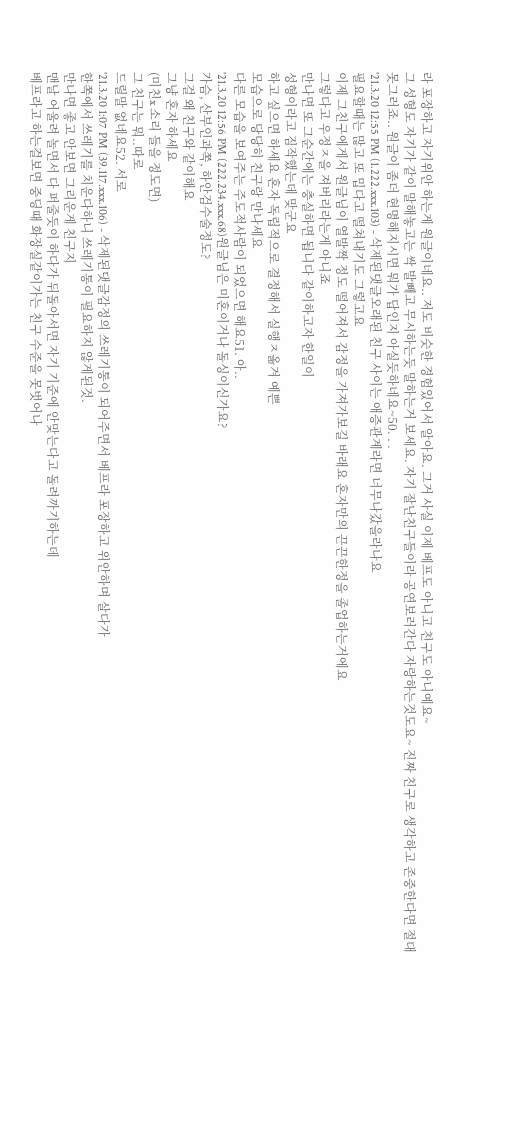라 포장하고 자기위안 하는게 원글이네요.. 저도 비슷한 경험있어서 알아요. 그거 사실 이제 베프도 아니고 친구도 아니예요~
그 성형도 자기가 같이 말해놓고는 싹 발빼고 무시하는듯 말하는거 보세요. 자기 잘난친구들이라 공연보러간다 자랑하는것도요~ 진짜 친구로 생각하고 존중한다면 절대 못그러죠.. 원글이 좀더 현명해지시면 뭐가 답인지 아실듯하네요~50. . .
'21.3.20 12:55 PM (1.222.xxx.103) - 삭제된댓글오래된 친구 사이는 애증관계라면 너무나갔을라나요
필요할때는 많고 또 밉다고 떨쳐내기도 그렇고요
이제 그친구에게서 원글님이 열발짝 정도 떨어져서 감정을 가져가보길 바래요 혼자만의 끈끈한정을 졸업하는거에요
그렇다고 우정ㅈ을 져버리라는게 아니죠
만나면 또 그순간에는 충실하면 됩니다 같이하고자 한일이
성형이라고 짐작했는데 맞군요
하고 싶으면 하세요 혼자 독립적으로 결정해서 실행ㅈ옮겨 예쁜
모습으로 당당히 친구랑 만나세요
다른 모습을 보여주는 주도적사람이 되었으면 해요51. 아..
'21.3.20 12:56 PM (222.234.xxx.68)원글님은 미혼이거나 돌싱이신가요?
가슴, 산부인과쪽, 하안검수술정도?
그걸 왜 친구와 같이해요
그냥 혼자 하세요
(미친x 소리 들을 정도면)
그 친구는 뭐..따로
드릴말 없네요52. 서로
'21.3.20 1:07 PM (39.117.xxx.106) - 삭제된댓글감정의 쓰레기통이 되어주면서 베프라 포장하고 위안하며 살다가
한쪽에서 쓰레기를 치운다하니 쓰레기통이 필요하지 않게된것.
만나면 좋고 안보면 그리운게 친구지
맨날 어울려 놀면서 다 퍼줄듯이 하다가 뒤돌아서면 자기 기준에 안맞는다고 돌려까기하는데
베프라고 하는걸보면 중딩때 화장실같이가는 친구 수준을 못벗어나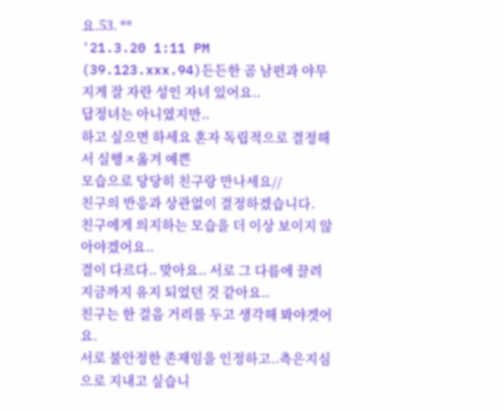요.53. **
'21.3.20 1:11 PM (39.123.xxx.94)든든한 곰 남편과 야무지게 잘 자란 성인 자녀 있어요..
답정녀는 아니였지만..
하고 싶으면 하세요 혼자 독립적으로 결정해서 실행ㅈ옮겨 예쁜
모습으로 당당히 친구랑 만나세요//
친구의 반응과 상관없이 결정하겠습니다.
친구에게 의지하는 모습을 더 이상 보이지 않아야겠어요..
결이 다르다.. 맞아요.. 서로 그 다름에 끌려 지금까지 유지 되었던 것 같아요..
친구는 한 걸음 거리를 두고 생각해 봐야겟어요.
서로 불안정한 존재임을 인정하고..측은지심으로 지내고 싶습니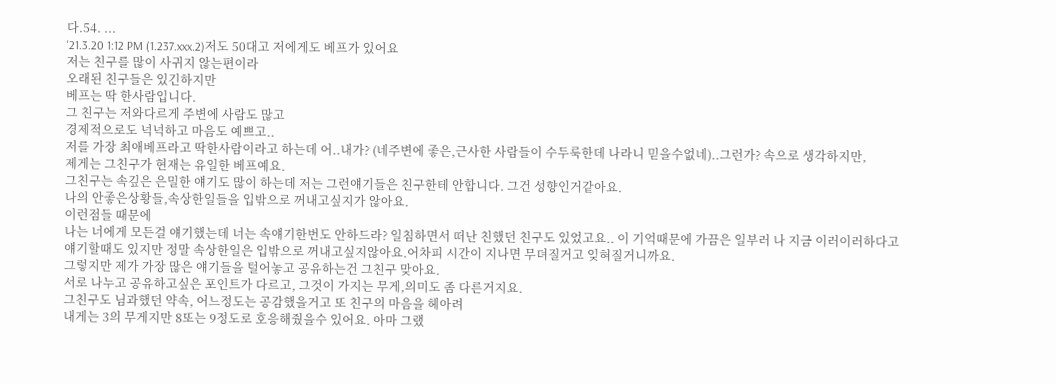다.54. ...
'21.3.20 1:12 PM (1.237.xxx.2)저도 50대고 저에게도 베프가 있어요
저는 친구를 많이 사귀지 않는편이라
오래된 친구들은 있긴하지만
베프는 딱 한사람입니다.
그 친구는 저와다르게 주변에 사람도 많고
경제적으로도 넉넉하고 마음도 예쁘고..
저를 가장 최애베프라고 딱한사람이라고 하는데 어..내가? (네주변에 좋은,근사한 사람들이 수두룩한데 나라니 믿을수없네)..그런가? 속으로 생각하지만,
제게는 그친구가 현재는 유일한 베프예요.
그친구는 속깊은 은밀한 얘기도 많이 하는데 저는 그런얘기들은 친구한테 안합니다. 그건 성향인거같아요.
나의 안좋은상황들,속상한일들을 입밖으로 꺼내고싶지가 않아요.
이런점들 때문에
나는 너에게 모든걸 얘기했는데 너는 속얘기한번도 안하드라? 일침하면서 떠난 친했던 친구도 있었고요.. 이 기억때문에 가끔은 일부러 나 지금 이러이러하다고 얘기할때도 있지만 정말 속상한일은 입밖으로 꺼내고싶지않아요.어차피 시간이 지나면 무뎌질거고 잊혀질거니까요.
그렇지만 제가 가장 많은 얘기들을 털어놓고 공유하는건 그친구 맞아요.
서로 나누고 공유하고싶은 포인트가 다르고, 그것이 가지는 무게,의미도 좀 다른거지요.
그친구도 님과했던 약속, 어느정도는 공감했을거고 또 친구의 마음을 헤아려
내게는 3의 무게지만 8또는 9정도로 호응해줬을수 있어요. 아마 그랬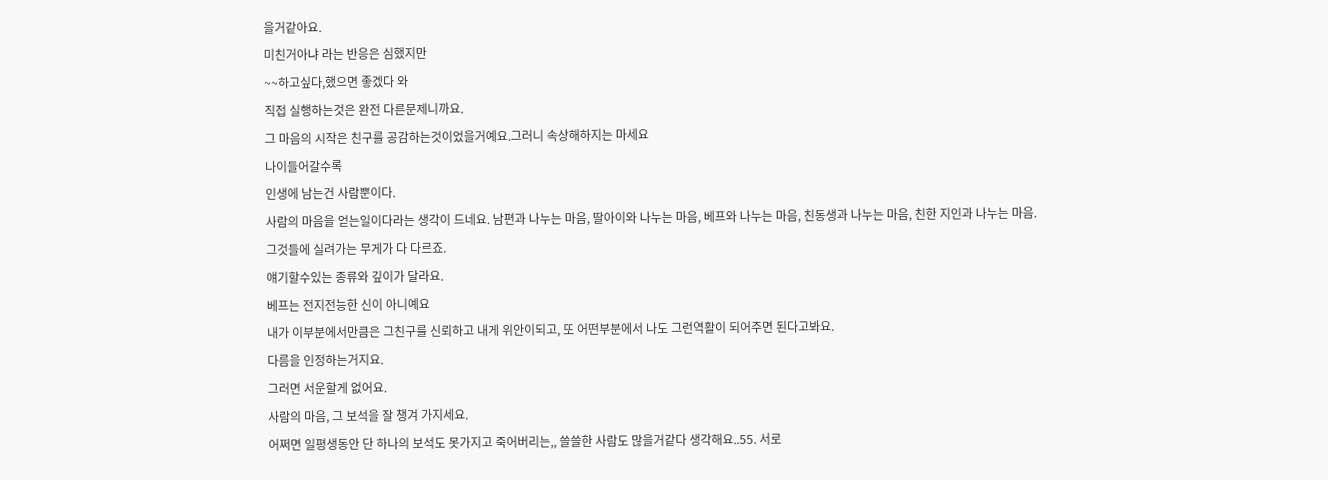을거같아요.
미친거아냐 라는 반응은 심했지만
~~하고싶다,했으면 좋겠다 와
직접 실행하는것은 완전 다른문제니까요.
그 마음의 시작은 친구를 공감하는것이었을거예요.그러니 속상해하지는 마세요
나이들어갈수록
인생에 남는건 사람뿐이다.
사람의 마음을 얻는일이다라는 생각이 드네요. 남편과 나누는 마음, 딸아이와 나누는 마음, 베프와 나누는 마음, 친동생과 나누는 마음, 친한 지인과 나누는 마음.
그것들에 실려가는 무게가 다 다르죠.
얘기할수있는 종류와 깊이가 달라요.
베프는 전지전능한 신이 아니예요
내가 이부분에서만큼은 그친구를 신뢰하고 내게 위안이되고, 또 어떤부분에서 나도 그런역활이 되어주면 된다고봐요.
다름을 인정하는거지요.
그러면 서운할게 없어요.
사람의 마음, 그 보석을 잘 챙겨 가지세요.
어쩌면 일평생동안 단 하나의 보석도 못가지고 죽어버리는,, 쓸쓸한 사람도 많을거같다 생각해요..55. 서로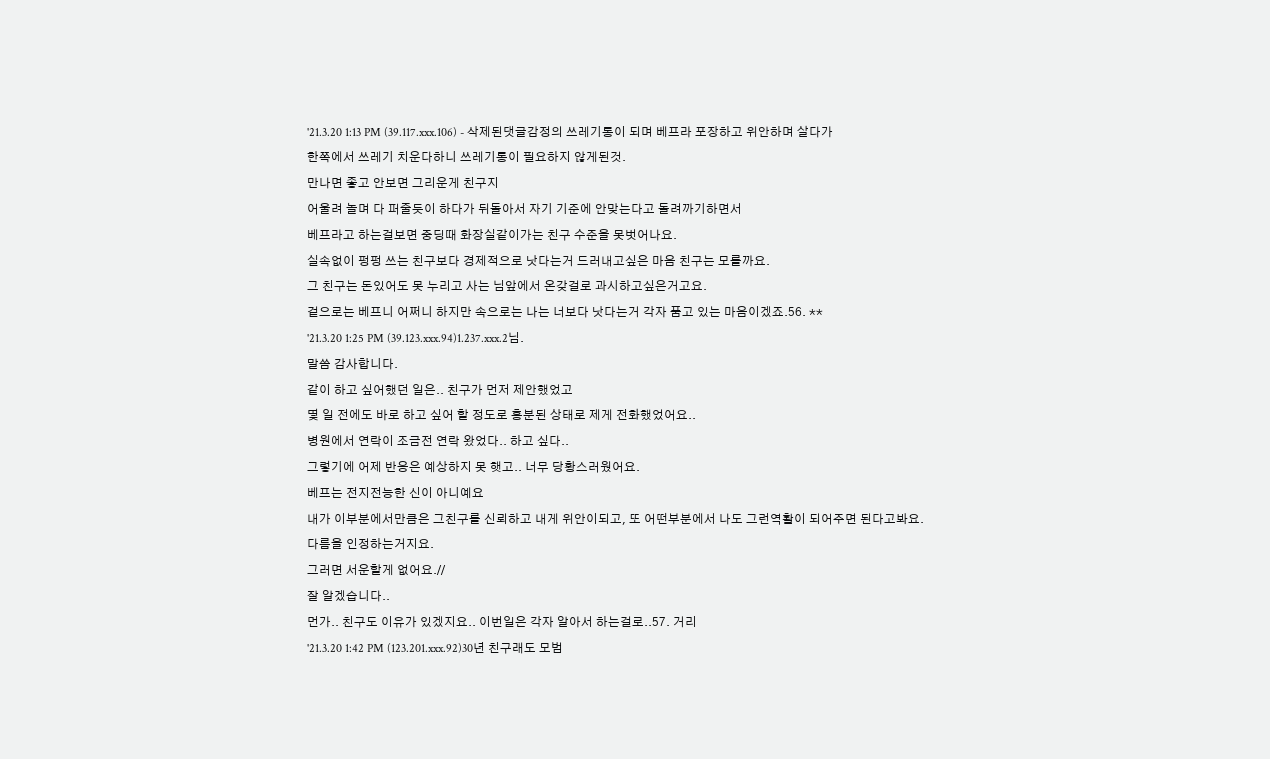'21.3.20 1:13 PM (39.117.xxx.106) - 삭제된댓글감정의 쓰레기통이 되며 베프라 포장하고 위안하며 살다가
한쪽에서 쓰레기 치운다하니 쓰레기통이 필요하지 않게된것.
만나면 좋고 안보면 그리운게 친구지
어울려 놀며 다 퍼줄듯이 하다가 뒤돌아서 자기 기준에 안맞는다고 돌려까기하면서
베프라고 하는걸보면 중딩때 화장실같이가는 친구 수준을 못벗어나요.
실속없이 펑펑 쓰는 친구보다 경제적으로 낫다는거 드러내고싶은 마음 친구는 모를까요.
그 친구는 돈있어도 못 누리고 사는 님앞에서 온갖걸로 과시하고싶은거고요.
겉으로는 베프니 어쩌니 하지만 속으로는 나는 너보다 낫다는거 각자 품고 있는 마음이겠죠.56. **
'21.3.20 1:25 PM (39.123.xxx.94)1.237.xxx.2님.
말씀 감사합니다.
같이 하고 싶어했던 일은.. 친구가 먼저 제안했었고
몇 일 전에도 바로 하고 싶어 할 정도로 흥분된 상태로 제게 전화했었어요..
병원에서 연락이 조금전 연락 왔었다.. 하고 싶다..
그렇기에 어제 반응은 예상하지 못 햇고.. 너무 당황스러웠어요.
베프는 전지전능한 신이 아니예요
내가 이부분에서만큼은 그친구를 신뢰하고 내게 위안이되고, 또 어떤부분에서 나도 그런역활이 되어주면 된다고봐요.
다름을 인정하는거지요.
그러면 서운할게 없어요.//
잘 알겠습니다..
먼가.. 친구도 이유가 있겠지요.. 이번일은 각자 알아서 하는걸로..57. 거리
'21.3.20 1:42 PM (123.201.xxx.92)30년 친구래도 모범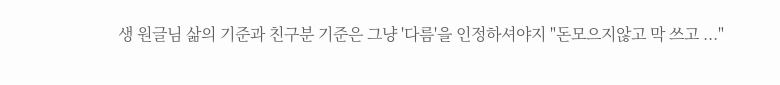생 원글님 삶의 기준과 친구분 기준은 그냥 '다름'을 인정하셔야지 "돈모으지않고 막 쓰고 ..."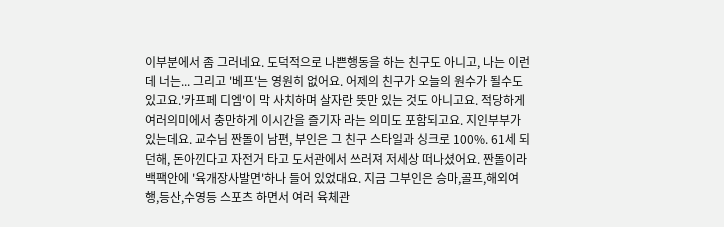이부분에서 좀 그러네요. 도덕적으로 나쁜행동을 하는 친구도 아니고, 나는 이런데 너는... 그리고 '베프'는 영원히 없어요. 어제의 친구가 오늘의 원수가 될수도 있고요.'카프페 디엠'이 막 사치하며 살자란 뜻만 있는 것도 아니고요. 적당하게 여러의미에서 충만하게 이시간을 즐기자 라는 의미도 포함되고요. 지인부부가 있는데요. 교수님 짠돌이 남편, 부인은 그 친구 스타일과 싱크로 100%. 61세 되던해, 돈아낀다고 자전거 타고 도서관에서 쓰러져 저세상 떠나셨어요. 짠돌이라 백팩안에 '육개장사발면'하나 들어 있었대요. 지금 그부인은 승마,골프,해외여행,등산,수영등 스포츠 하면서 여러 육체관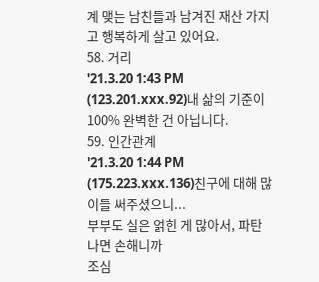계 맺는 남친들과 남겨진 재산 가지고 행복하게 살고 있어요.
58. 거리
'21.3.20 1:43 PM (123.201.xxx.92)내 삶의 기준이 100% 완벽한 건 아닙니다.
59. 인간관계
'21.3.20 1:44 PM (175.223.xxx.136)친구에 대해 많이들 써주셨으니...
부부도 실은 얽힌 게 많아서, 파탄나면 손해니까
조심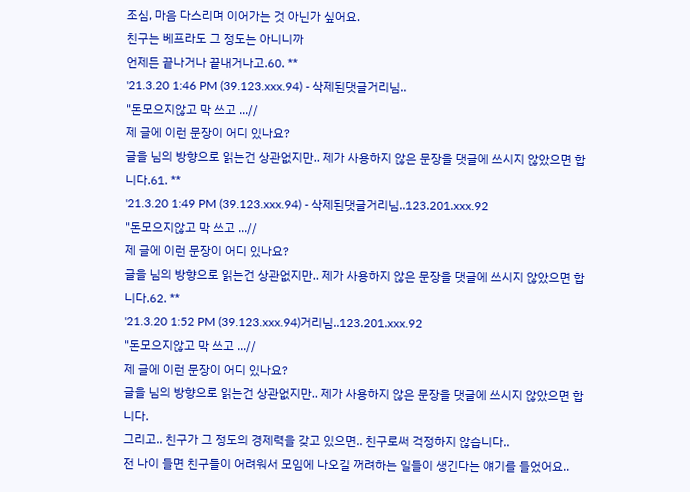조심, 마음 다스리며 이어가는 것 아닌가 싶어요.
친구는 베프라도 그 정도는 아니니까
언제든 끝나거나 끝내거나고.60. **
'21.3.20 1:46 PM (39.123.xxx.94) - 삭제된댓글거리님..
"돈모으지않고 막 쓰고 ...//
제 글에 이런 문장이 어디 있나요?
글을 님의 방향으로 읽는건 상관없지만.. 제가 사용하지 않은 문장을 댓글에 쓰시지 않았으면 합니다.61. **
'21.3.20 1:49 PM (39.123.xxx.94) - 삭제된댓글거리님..123.201.xxx.92
"돈모으지않고 막 쓰고 ...//
제 글에 이런 문장이 어디 있나요?
글을 님의 방향으로 읽는건 상관없지만.. 제가 사용하지 않은 문장을 댓글에 쓰시지 않았으면 합니다.62. **
'21.3.20 1:52 PM (39.123.xxx.94)거리님..123.201.xxx.92
"돈모으지않고 막 쓰고 ...//
제 글에 이런 문장이 어디 있나요?
글을 님의 방향으로 읽는건 상관없지만.. 제가 사용하지 않은 문장을 댓글에 쓰시지 않았으면 합니다.
그리고.. 친구가 그 정도의 경제력을 갖고 있으면.. 친구로써 걱정하지 않습니다..
전 나이 들면 친구들이 어려워서 모임에 나오길 꺼려하는 일들이 생긴다는 얘기를 들었어요..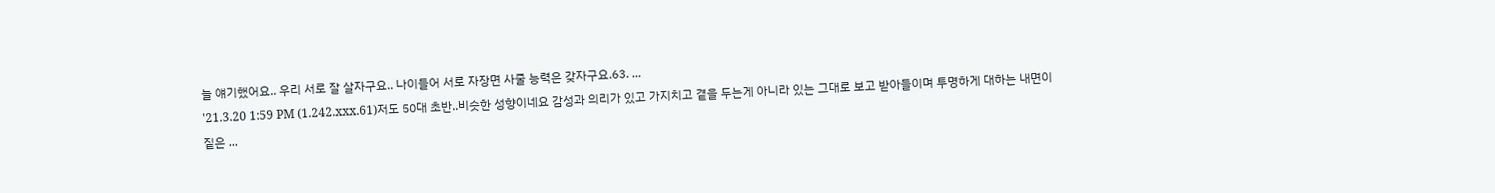늘 얘기했어요.. 우리 서로 잘 살자구요.. 나이들어 서로 자장면 사줄 능력은 갖자구요.63. ...
'21.3.20 1:59 PM (1.242.xxx.61)저도 50대 초반..비슷한 성향이네요 감성과 의리가 있고 가지치고 곁을 두는게 아니라 있는 그대로 보고 받아들이며 투명하게 대하는 내면이
짙은 ...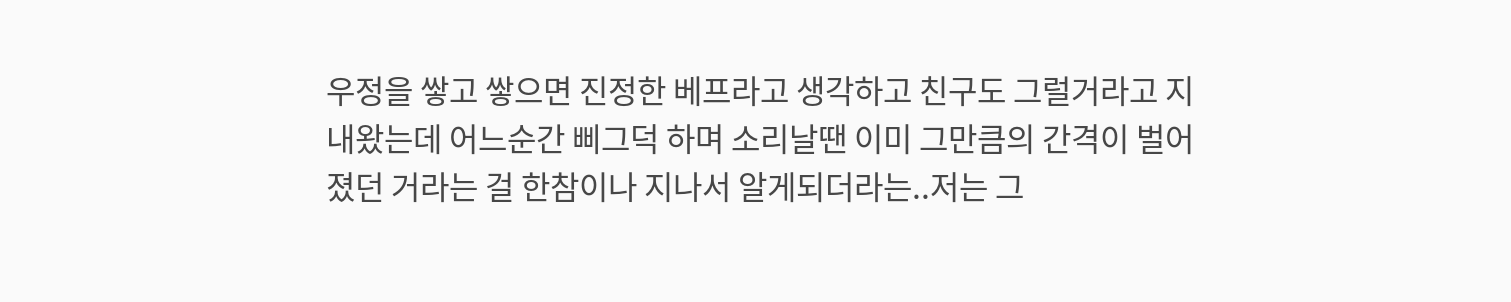우정을 쌓고 쌓으면 진정한 베프라고 생각하고 친구도 그럴거라고 지내왔는데 어느순간 삐그덕 하며 소리날땐 이미 그만큼의 간격이 벌어졌던 거라는 걸 한참이나 지나서 알게되더라는..저는 그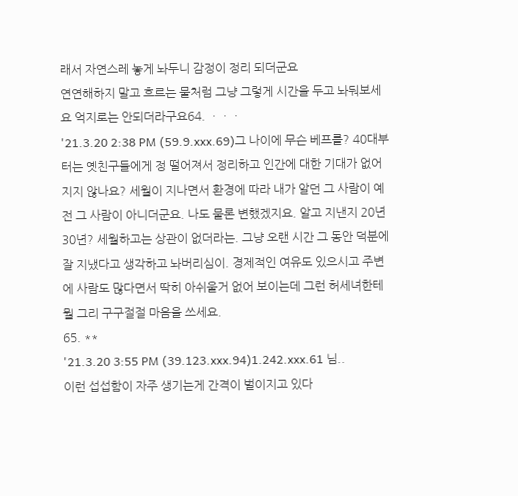래서 자연스레 놓게 놔두니 감정이 정리 되더군요
연연해하지 말고 흐르는 물처럼 그냥 그렇게 시간을 두고 놔둬보세요 억지로는 안되더라구요64. ㆍㆍㆍ
'21.3.20 2:38 PM (59.9.xxx.69)그 나이에 무슨 베프를? 40대부터는 옛친구들에게 정 떨어져서 정리하고 인간에 대한 기대가 없어지지 않나요? 세월이 지나면서 환경에 따라 내가 알던 그 사람이 예전 그 사람이 아니더군요. 나도 물론 변했겠지요. 알고 지낸지 20년 30년? 세월하고는 상관이 없더라는. 그냥 오랜 시간 그 동안 덕분에 잘 지냈다고 생각하고 놔버리심이. 경제적인 여유도 있으시고 주변에 사람도 많다면서 딱히 아쉬울거 없어 보이는데 그런 허세녀한테 뭘 그리 구구절절 마음을 쓰세요.
65. **
'21.3.20 3:55 PM (39.123.xxx.94)1.242.xxx.61 님..
이런 섭섭함이 자주 생기는게 간격이 벌이지고 있다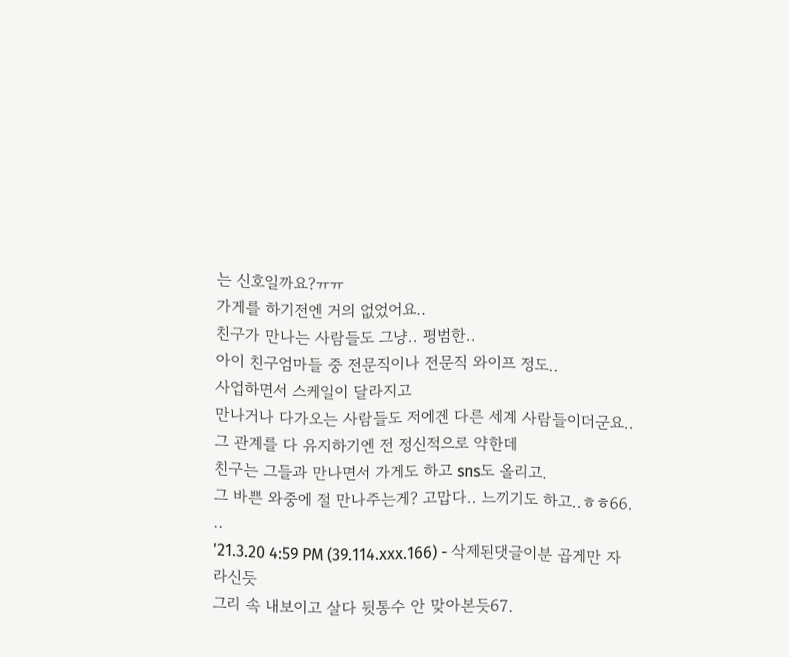는 신호일까요?ㅠㅠ
가게를 하기전엔 거의 없었어요..
친구가 만나는 사람들도 그냥.. 평범한..
아이 친구엄마들 중 전문직이나 전문직 와이프 정도..
사업하면서 스케일이 달라지고
만나거나 다가오는 사람들도 저에겐 다른 세계 사람들이더군요..
그 관계를 다 유지하기엔 전 정신적으로 약한데
친구는 그들과 만나면서 가게도 하고 sns도 올리고.
그 바쁜 와중에 절 만나주는게? 고맙다.. 느끼기도 하고..ㅎㅎ66. ..
'21.3.20 4:59 PM (39.114.xxx.166) - 삭제된댓글이분 곱게만 자라신듯
그리 속 내보이고 살다 뒷통수 안 맞아본듯67.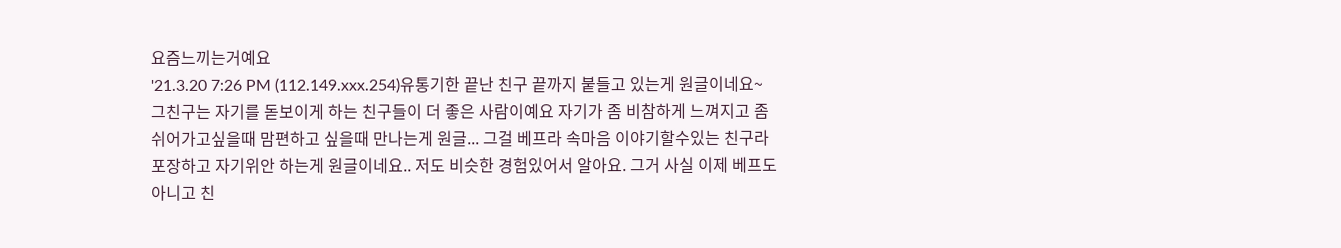요즘느끼는거예요
'21.3.20 7:26 PM (112.149.xxx.254)유통기한 끝난 친구 끝까지 붙들고 있는게 원글이네요~
그친구는 자기를 돋보이게 하는 친구들이 더 좋은 사람이예요 자기가 좀 비참하게 느껴지고 좀 쉬어가고싶을때 맘편하고 싶을때 만나는게 원글... 그걸 베프라 속마음 이야기할수있는 친구라 포장하고 자기위안 하는게 원글이네요.. 저도 비슷한 경험있어서 알아요. 그거 사실 이제 베프도 아니고 친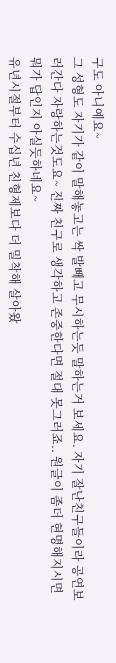구도 아니예요~
그 성형도 자기가 같이 말해놓고는 싹 발빼고 무시하는듯 말하는거 보세요. 자기 잘난친구들이라 공연보러간다 자랑하는것도요~ 진짜 친구로 생각하고 존중한다면 절대 못그러죠.. 원글이 좀더 현명해지시면 뭐가 답인지 아실듯하네요~
유년시절부터 수십년 친형제보다 더 밀착해 살아왔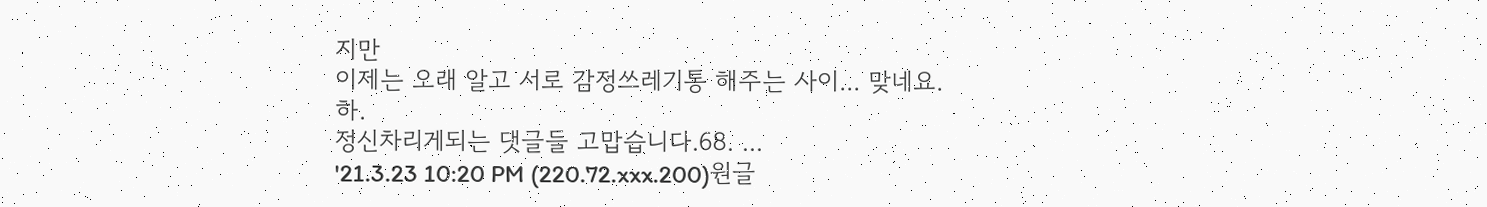지만
이제는 오래 알고 서로 감정쓰레기통 해주는 사이... 맞네요.
하.
정신차리게되는 댓글들 고맙습니다.68. ...
'21.3.23 10:20 PM (220.72.xxx.200)원글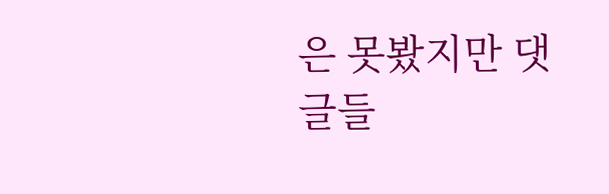은 못봤지만 댓글들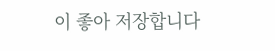이 좋아 저장합니다